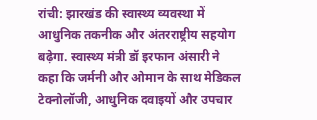रांची: झारखंड की स्वास्थ्य व्यवस्था में आधुनिक तकनीक और अंतरराष्ट्रीय सहयोग बढ़ेगा. स्वास्थ्य मंत्री डॉ इरफान अंसारी ने कहा कि जर्मनी और ओमान के साथ मेडिकल टेक्नोलॉजी, आधुनिक दवाइयों और उपचार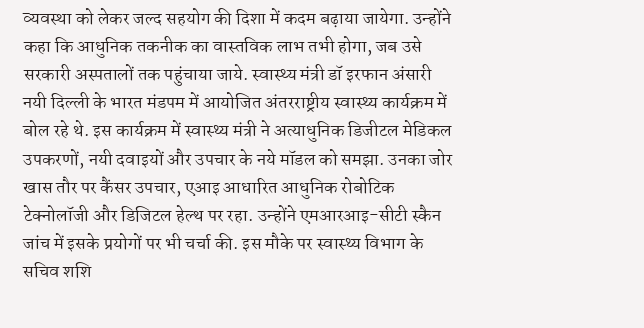व्यवस्था को लेकर जल्द सहयोग की दिशा में कदम बढ़ाया जायेगा. उन्होंने कहा कि आधुनिक तकनीक का वास्तविक लाभ तभी होगा, जब उसे सरकारी अस्पतालों तक पहुंचाया जाये. स्वास्थ्य मंत्री डॉ इरफान अंसारी नयी दिल्ली के भारत मंडपम में आयोजित अंतरराष्ट्रीय स्वास्थ्य कार्यक्रम में बोल रहे थे. इस कार्यक्रम में स्वास्थ्य मंत्री ने अत्याधुनिक डिजीटल मेडिकल उपकरणों, नयी दवाइयों और उपचार के नये मॉडल को समझा. उनका जोर खास तौर पर कैंसर उपचार, एआइ आधारित आधुनिक रोबोटिक टेक्नोलॉजी और डिजिटल हेल्थ पर रहा. उन्होंने एमआरआइ-सीटी स्कैन जांच में इसके प्रयोगों पर भी चर्चा की. इस मौके पर स्वास्थ्य विभाग के सचिव शशि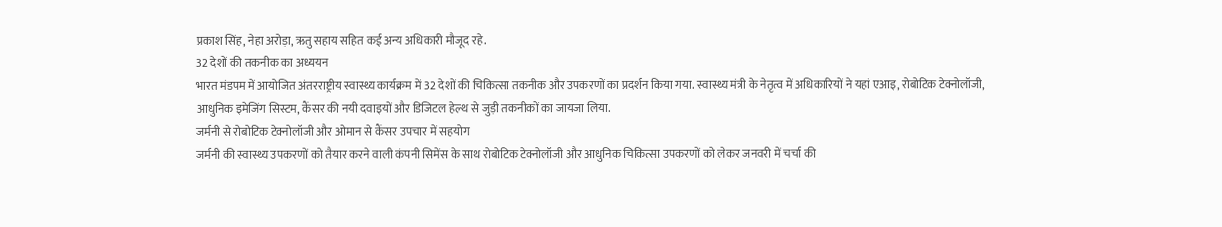प्रकाश सिंह, नेहा अरोड़ा, ऋतु सहाय सहित कई अन्य अधिकारी मौजूद रहे.
32 देशों की तकनीक का अध्ययन
भारत मंडपम में आयोजित अंतरराष्ट्रीय स्वास्थ्य कार्यक्रम में 32 देशों की चिकित्सा तकनीक और उपकरणों का प्रदर्शन किया गया. स्वास्थ्य मंत्री के नेतृत्व में अधिकारियों ने यहां एआइ, रोबोटिक टेक्नोलॉजी, आधुनिक इमेजिंग सिस्टम, कैंसर की नयी दवाइयों और डिजिटल हेल्थ से जुड़ी तकनीकों का जायजा लिया.
जर्मनी से रोबोटिक टेक्नोलॉजी और ओमान से कैंसर उपचार में सहयोग
जर्मनी की स्वास्थ्य उपकरणों को तैयार करने वाली कंपनी सिमेंस के साथ रोबोटिक टेक्नोलॉजी और आधुनिक चिकित्सा उपकरणों को लेकर जनवरी में चर्चा की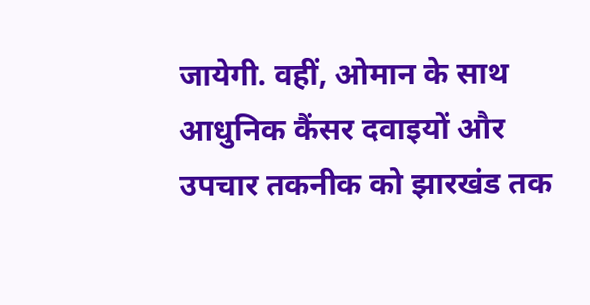जायेगी. वहीं, ओमान के साथ आधुनिक कैंसर दवाइयों और उपचार तकनीक को झारखंड तक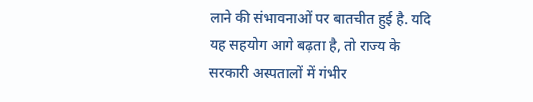लाने की संभावनाओं पर बातचीत हुई है. यदि यह सहयोग आगे बढ़ता है, तो राज्य के सरकारी अस्पतालों में गंभीर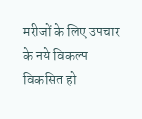मरीजों के लिए उपचार के नये विकल्प विकसित हो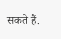सकते हैं.